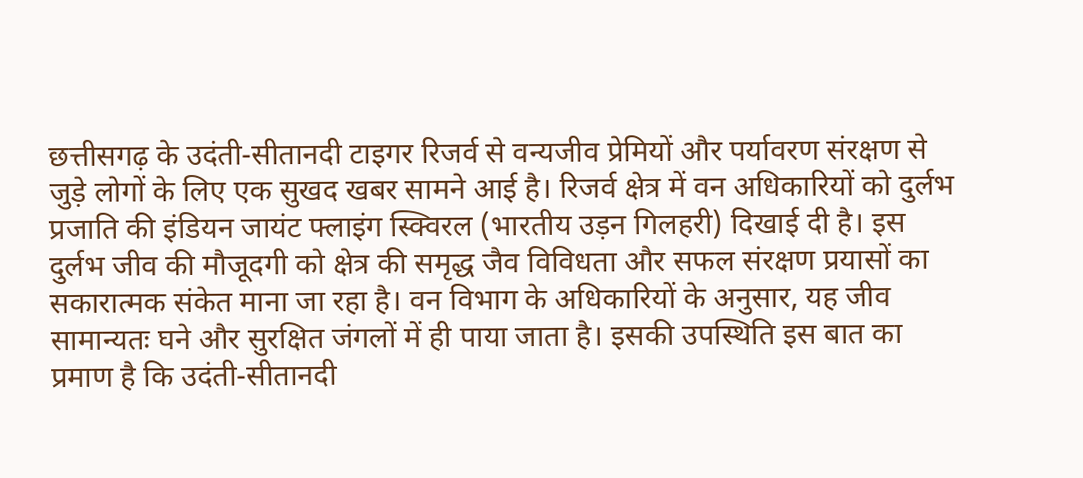छत्तीसगढ़ के उदंती-सीतानदी टाइगर रिजर्व से वन्यजीव प्रेमियों और पर्यावरण संरक्षण से जुड़े लोगों के लिए एक सुखद खबर सामने आई है। रिजर्व क्षेत्र में वन अधिकारियों को दुर्लभ प्रजाति की इंडियन जायंट फ्लाइंग स्क्विरल (भारतीय उड़न गिलहरी) दिखाई दी है। इस दुर्लभ जीव की मौजूदगी को क्षेत्र की समृद्ध जैव विविधता और सफल संरक्षण प्रयासों का सकारात्मक संकेत माना जा रहा है। वन विभाग के अधिकारियों के अनुसार, यह जीव सामान्यतः घने और सुरक्षित जंगलों में ही पाया जाता है। इसकी उपस्थिति इस बात का प्रमाण है कि उदंती-सीतानदी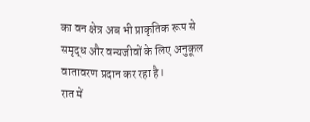का वन क्षेत्र अब भी प्राकृतिक रूप से समृद्ध और वन्यजीवों के लिए अनुकूल वातावरण प्रदान कर रहा है।
रात में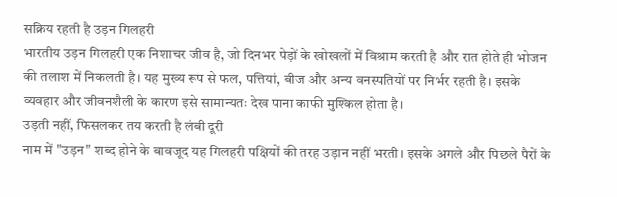सक्रिय रहती है उड़न गिलहरी
भारतीय उड़न गिलहरी एक निशाचर जीव है, जो दिनभर पेड़ों के खोखलों में विश्राम करती है और रात होते ही भोजन की तलाश में निकलती है। यह मुख्य रूप से फल, पत्तियां, बीज और अन्य वनस्पतियों पर निर्भर रहती है। इसके व्यवहार और जीवनशैली के कारण इसे सामान्यतः देख पाना काफी मुश्किल होता है।
उड़ती नहीं, फिसलकर तय करती है लंबी दूरी
नाम में "उड़न" शब्द होने के बावजूद यह गिलहरी पक्षियों की तरह उड़ान नहीं भरती। इसके अगले और पिछले पैरों के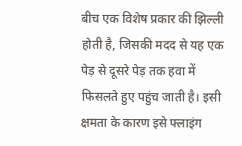बीच एक विशेष प्रकार की झिल्ली होती है, जिसकी मदद से यह एक पेड़ से दूसरे पेड़ तक हवा में फिसलते हुए पहुंच जाती है। इसी क्षमता के कारण इसे फ्लाइंग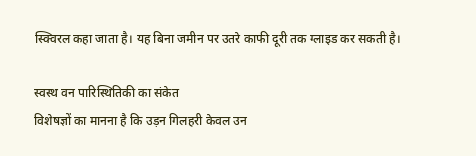स्क्विरल कहा जाता है। यह बिना जमीन पर उतरे काफी दूरी तक ग्लाइड कर सकती है।

स्वस्थ वन पारिस्थितिकी का संकेत
विशेषज्ञों का मानना है कि उड़न गिलहरी केवल उन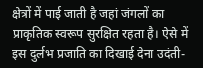क्षेत्रों में पाई जाती है जहां जंगलों का प्राकृतिक स्वरूप सुरक्षित रहता है। ऐसे में इस दुर्लभ प्रजाति का दिखाई देना उदंती-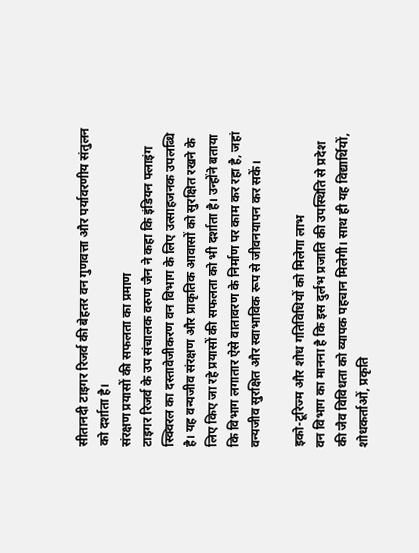सीतानदी टाइगर रिजर्व की बेहतर वन गुणवत्ता और पर्यावरणीय संतुलन को दर्शाता है।
संरक्षण प्रयासों की सफलता का प्रमाण
टाइगर रिजर्व के उप संचालक वरुण जैन ने कहा कि इंडियन फ्लाइंग स्क्विरल का दस्तावेजीकरण वन विभाग के लिए उत्साहजनक उपलब्धि है। यह वन्यजीव संरक्षण और प्राकृतिक आवासों को सुरक्षित रखने के लिए किए जा रहे प्रयासों की सफलता को भी दर्शाता है। उन्होंने बताया कि विभाग लगातार ऐसे वातावरण के निर्माण पर काम कर रहा है, जहां वन्यजीव सुरक्षित और स्वाभाविक रूप से जीवनयापन कर सकें।

इको-टूरिज्म और शोध गतिविधियों को मिलेगा लाभ
वन विभाग का मानना है कि इस दुर्लभ प्रजाति की उपस्थिति से प्रदेश की जैव विविधता को व्यापक पहचान मिलेगी। साथ ही यह विद्यार्थियों, शोधकर्ताओं, प्रकृति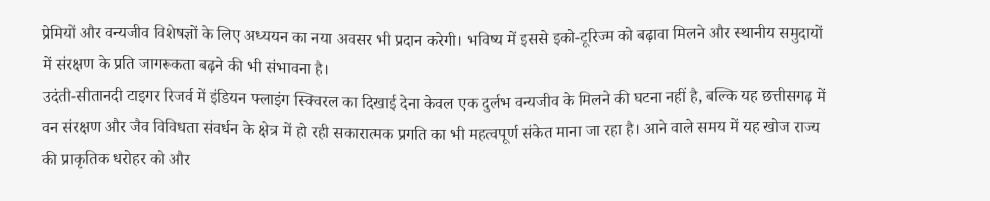प्रेमियों और वन्यजीव विशेषज्ञों के लिए अध्ययन का नया अवसर भी प्रदान करेगी। भविष्य में इससे इको-टूरिज्म को बढ़ावा मिलने और स्थानीय समुदायों में संरक्षण के प्रति जागरूकता बढ़ने की भी संभावना है।
उदंती-सीतानदी टाइगर रिजर्व में इंडियन फ्लाइंग स्क्विरल का दिखाई देना केवल एक दुर्लभ वन्यजीव के मिलने की घटना नहीं है, बल्कि यह छत्तीसगढ़ में वन संरक्षण और जैव विविधता संवर्धन के क्षेत्र में हो रही सकारात्मक प्रगति का भी महत्वपूर्ण संकेत माना जा रहा है। आने वाले समय में यह खोज राज्य की प्राकृतिक धरोहर को और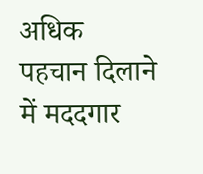अधिक पहचान दिलाने में मददगार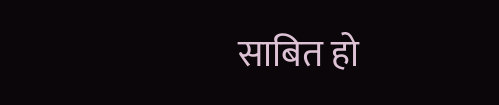साबित हो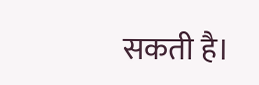सकती है।